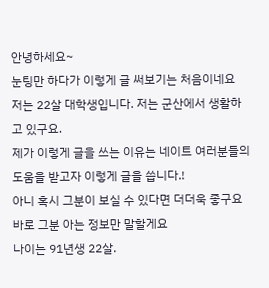안녕하세요~
눈팅만 하다가 이렇게 글 써보기는 처음이네요
저는 22살 대학생입니다. 저는 군산에서 생활하고 있구요.
제가 이렇게 글을 쓰는 이유는 네이트 여러분들의 도움을 받고자 이렇게 글을 씁니다.!
아니 혹시 그분이 보실 수 있다면 더더욱 좋구요
바로 그분 아는 정보만 말할게요
나이는 91년생 22살.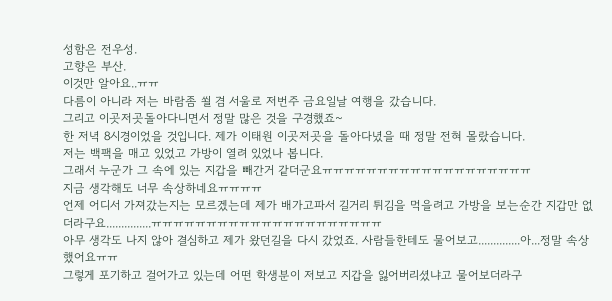성함은 전우성.
고향은 부산.
이것만 알아요..ㅠㅠ
다름이 아니라 저는 바람좀 쐴 겸 서울로 저번주 금요일날 여행을 갔습니다.
그리고 이곳저곳돌아다니면서 정말 많은 것을 구경했죠~
한 저녁 8시경이었을 것입니다. 제가 이태원 이곳저곳을 돌아다녔을 때 정말 전혀 몰랐습니다.
저는 백팩을 매고 있었고 가방이 열려 있었나 봅니다.
그래서 누군가 그 속에 있는 지갑을 빼간거 같더군요ㅠㅠㅠㅠㅠㅠㅠㅠㅠㅠㅠㅠㅠㅠㅠㅠㅠㅠㅠ
지금 생각해도 너무 속상하네요ㅠㅠㅠㅠ
언제 어디서 가져갔는지는 모르겠는데 제가 배가고파서 길거리 튀김을 먹을려고 가방을 보는순간 지갑만 없더라구요...............ㅠㅠㅠㅠㅠㅠㅠㅠㅠㅠㅠㅠㅠㅠㅠㅠㅠㅠㅠㅠㅠ
아무 생각도 나지 않아 결심하고 제가 왔던길을 다시 갔었죠. 사람들한테도 물어보고..............아...정말 속상했어요ㅠㅠ
그렇게 포기하고 걸어가고 있는데 어떤 학생분이 저보고 지갑을 잃어버리셨냐고 물어보더라구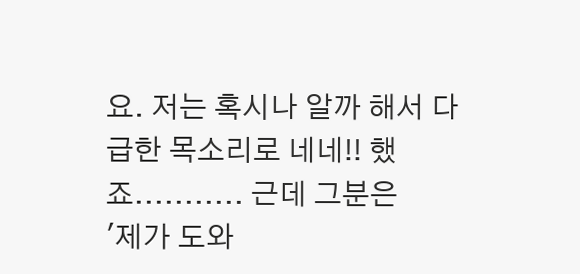요. 저는 혹시나 알까 해서 다급한 목소리로 네네!! 했죠........... 근데 그분은
'제가 도와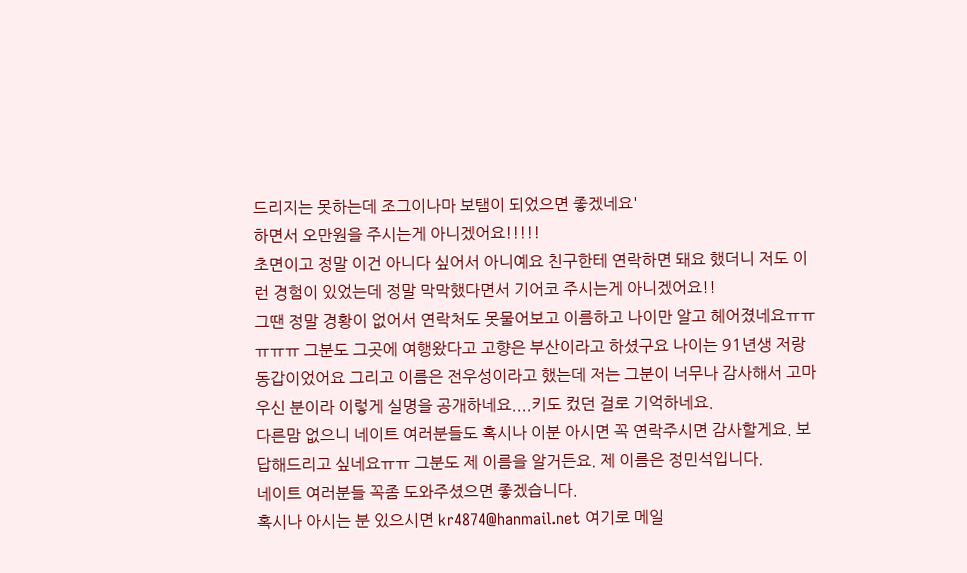드리지는 못하는데 조그이나마 보탬이 되었으면 좋겠네요'
하면서 오만원을 주시는게 아니겠어요!!!!!
초면이고 정말 이건 아니다 싶어서 아니예요 친구한테 연락하면 돼요 했더니 저도 이런 경험이 있었는데 정말 막막했다면서 기어코 주시는게 아니겠어요!!
그땐 정말 경황이 없어서 연락처도 못물어보고 이름하고 나이만 알고 헤어졌네요ㅠㅠㅠㅠㅠ 그분도 그곳에 여행왔다고 고향은 부산이라고 하셨구요 나이는 91년생 저랑 동갑이었어요 그리고 이름은 전우성이라고 했는데 저는 그분이 너무나 감사해서 고마우신 분이라 이렇게 실명을 공개하네요....키도 컸던 걸로 기억하네요.
다른맘 없으니 네이트 여러분들도 혹시나 이분 아시면 꼭 연락주시면 감사할게요. 보답해드리고 싶네요ㅠㅠ 그분도 제 이름을 알거든요. 제 이름은 정민석입니다.
네이트 여러분들 꼭좀 도와주셨으면 좋겠습니다.
혹시나 아시는 분 있으시면 kr4874@hanmail.net 여기로 메일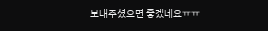보내주셨으면 좋겠네요ㅠㅠ